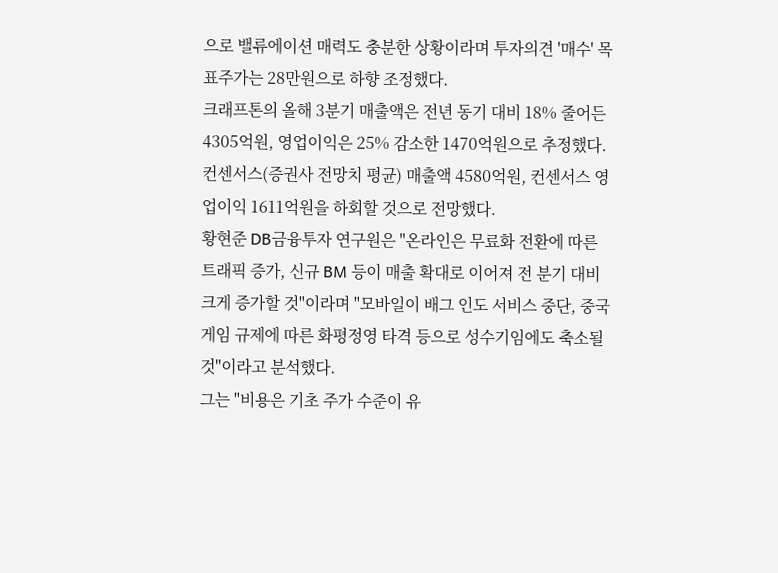으로 밸류에이션 매력도 충분한 상황이라며 투자의견 '매수' 목표주가는 28만원으로 하향 조정했다.
크래프톤의 올해 3분기 매출액은 전년 동기 대비 18% 줄어든 4305억원, 영업이익은 25% 감소한 1470억원으로 추정했다. 컨센서스(증권사 전망치 평균) 매출액 4580억원, 컨센서스 영업이익 1611억원을 하회할 것으로 전망했다.
황현준 DB금융투자 연구원은 "온라인은 무료화 전환에 따른 트래픽 증가, 신규 BM 등이 매출 확대로 이어져 전 분기 대비 크게 증가할 것"이라며 "모바일이 배그 인도 서비스 중단, 중국 게임 규제에 따른 화평정영 타격 등으로 성수기임에도 축소될 것"이라고 분석했다.
그는 "비용은 기초 주가 수준이 유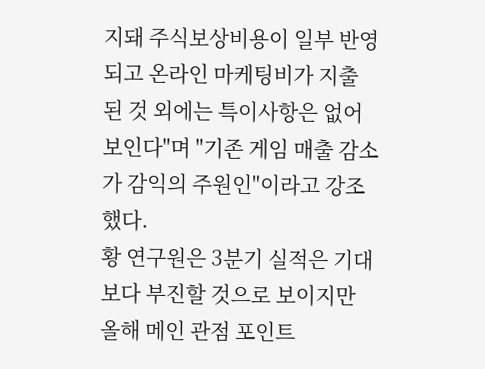지돼 주식보상비용이 일부 반영되고 온라인 마케팅비가 지출 된 것 외에는 특이사항은 없어 보인다"며 "기존 게임 매출 감소가 감익의 주원인"이라고 강조했다.
황 연구원은 3분기 실적은 기대보다 부진할 것으로 보이지만 올해 메인 관점 포인트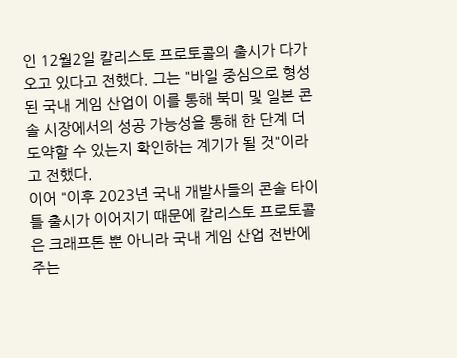인 12월2일 칼리스토 프로토콜의 출시가 다가오고 있다고 전했다. 그는 "바일 중심으로 형성된 국내 게임 산업이 이를 통해 북미 및 일본 콘솔 시장에서의 성공 가능성을 통해 한 단계 더 도약할 수 있는지 확인하는 계기가 될 것"이라고 전했다.
이어 "이후 2023년 국내 개발사들의 콘솔 타이틀 출시가 이어지기 때문에 칼리스토 프로토콜은 크래프톤 뿐 아니라 국내 게임 산업 전반에 주는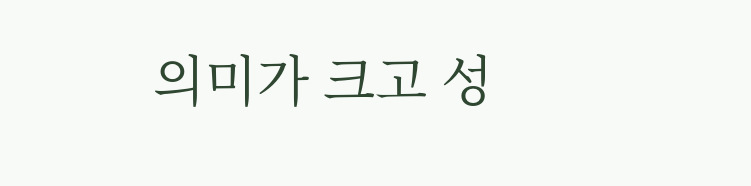의미가 크고 성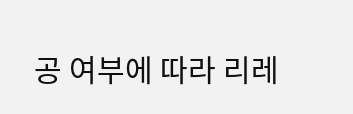공 여부에 따라 리레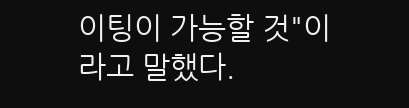이팅이 가능할 것"이라고 말했다.